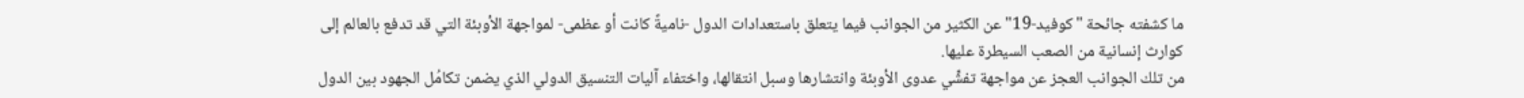ما كشفته جائحة "كوفيد-19" عن الكثير من الجوانب فيما يتعلق باستعدادات الدول -ناميةً كانت أو عظمى- لمواجهة الأوبئة التي قد تدفع بالعالم إلى كوارث إنسانية من الصعب السيطرة عليها.
من تلك الجوانب العجز عن مواجهة تفشِّي عدوى الأوبئة وانتشارها وسبل انتقالها، واختفاء آليات التنسيق الدولي الذي يضمن تكامُل الجهود بين الدول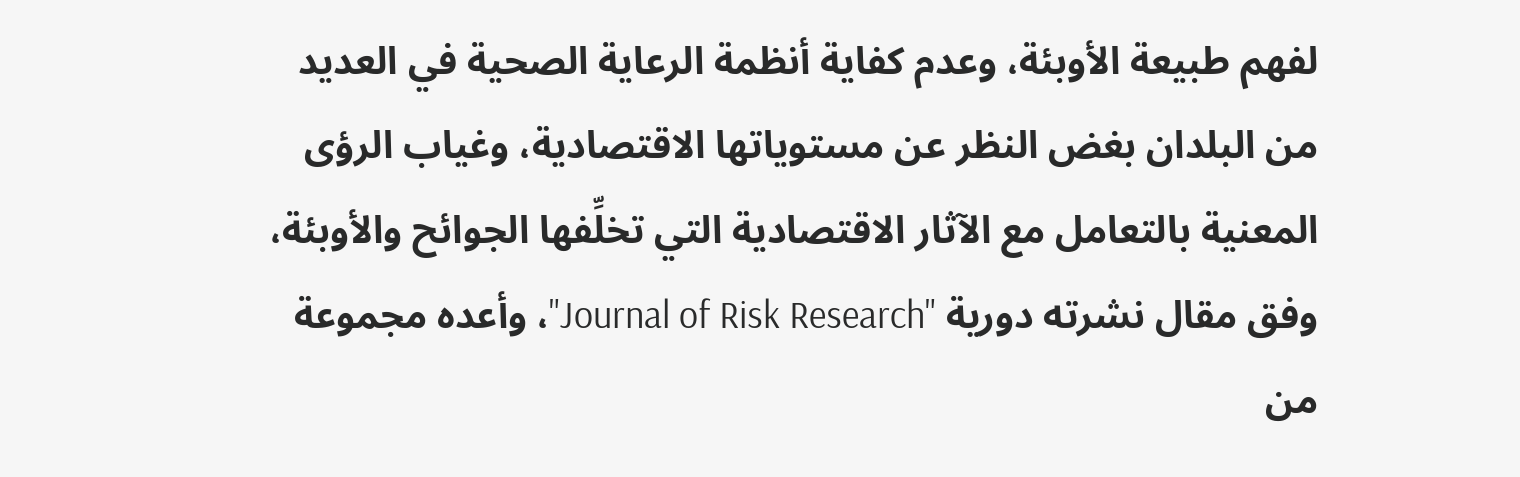لفهم طبيعة الأوبئة، وعدم كفاية أنظمة الرعاية الصحية في العديد من البلدان بغض النظر عن مستوياتها الاقتصادية، وغياب الرؤى المعنية بالتعامل مع الآثار الاقتصادية التي تخلِّفها الجوائح والأوبئة، وفق مقال نشرته دورية "Journal of Risk Research"، وأعده مجموعة من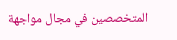المتخصصين في مجال مواجهة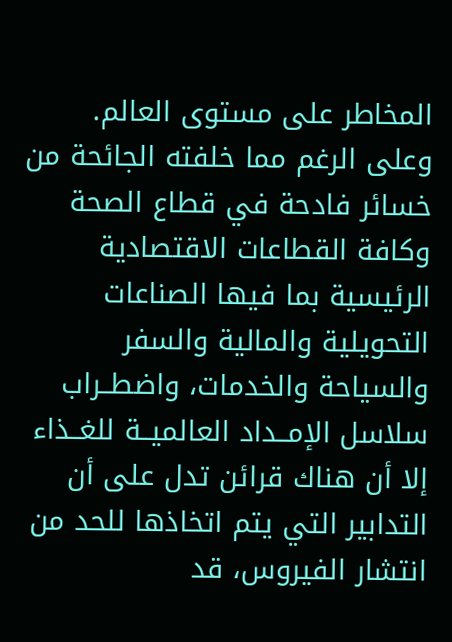المخاطر على مستوى العالم.
وعلى الرغم مما خلفته الجائحة من خسائر فادحة في قطاع الصحة وكافة القطاعات الاقتصادية الرئيسية بما فيها الصناعات التحويلية والمالية والسفر والسياحة والخدمات، واضطــراب سلاسل الإمــداد العالميــة للغــذاء إلا أن هناك قرائن تدل على أن التدابير التي يتم اتخاذها للحد من انتشار الفيروس، قد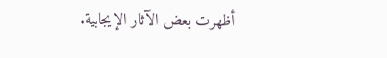أظهرت بعض الآثار الإيجابية.